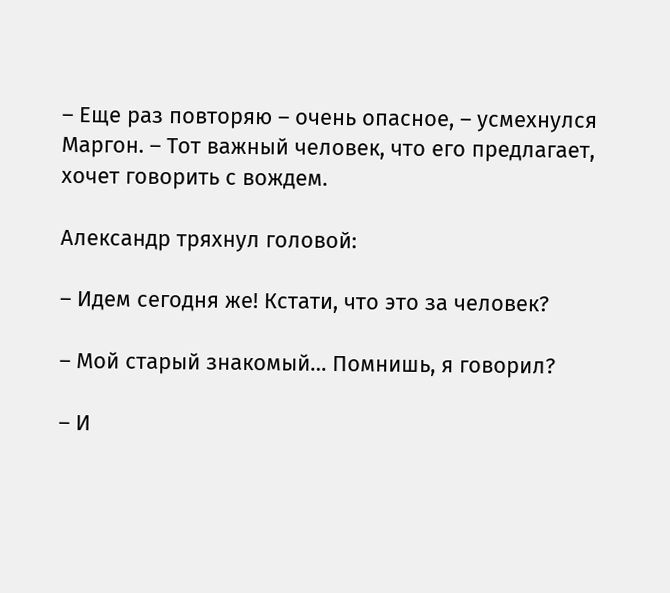– Еще раз повторяю – очень опасное, – усмехнулся Маргон. – Тот важный человек, что его предлагает, хочет говорить с вождем.

Александр тряхнул головой:

– Идем сегодня же! Кстати, что это за человек?

– Мой старый знакомый… Помнишь, я говорил?

– И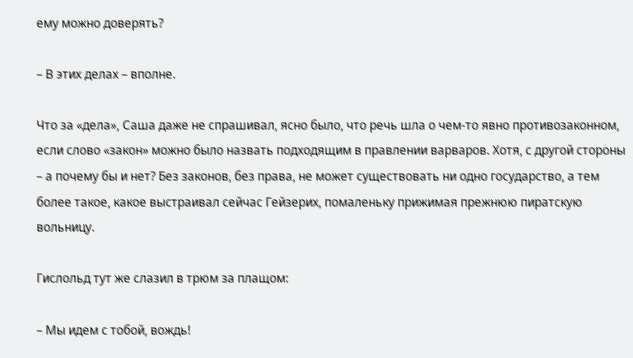ему можно доверять?

– В этих делах – вполне.

Что за «дела», Саша даже не спрашивал, ясно было, что речь шла о чем-то явно противозаконном, если слово «закон» можно было назвать подходящим в правлении варваров. Хотя, с другой стороны – а почему бы и нет? Без законов, без права, не может существовать ни одно государство, а тем более такое, какое выстраивал сейчас Гейзерих, помаленьку прижимая прежнюю пиратскую вольницу.

Гислольд тут же слазил в трюм за плащом:

– Мы идем с тобой, вождь!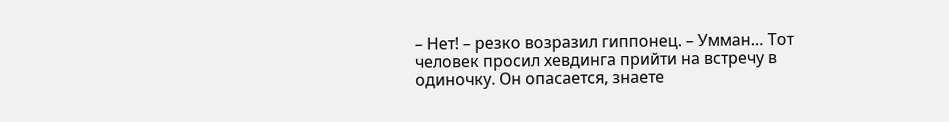– Нет! – резко возразил гиппонец. – Умман… Тот человек просил хевдинга прийти на встречу в одиночку. Он опасается, знаете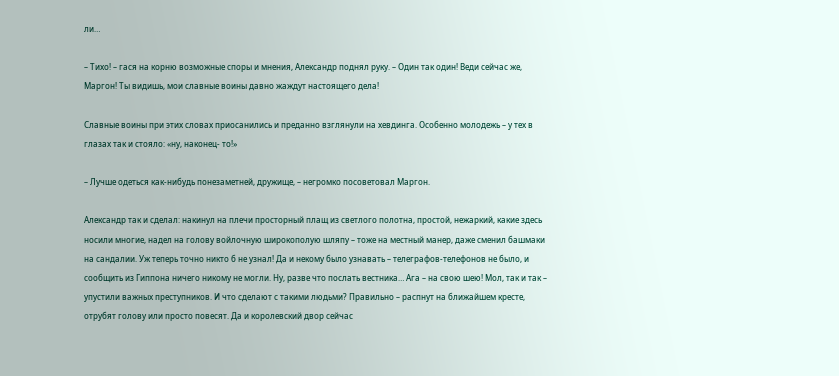ли…

– Тихо! – гася на корню возможные споры и мнения, Александр поднял руку. – Один так один! Веди сейчас же, Маргон! Ты видишь, мои славные воины давно жаждут настоящего дела!

Славные воины при этих словах приосанились и преданно взглянули на хевдинга. Особенно молодежь – у тех в глазах так и стояло: «ну, наконец- то!»

– Лучше одеться как-нибудь понезаметней, дружище, – негромко посоветовал Маргон.

Александр так и сделал: накинул на плечи просторный плащ из светлого полотна, простой, нежаркий, какие здесь носили многие, надел на голову войлочную широкополую шляпу – тоже на местный манер, даже сменил башмаки на сандалии. Уж теперь точно никто б не узнал! Да и некому было узнавать – телеграфов-телефонов не было, и сообщить из Гиппона ничего никому не могли. Ну, разве что послать вестника… Ага – на свою шею! Мол, так и так – упустили важных преступников. И что сделают с такими людьми? Правильно – распнут на ближайшем кресте, отрубят голову или просто повесят. Да и королевский двор сейчас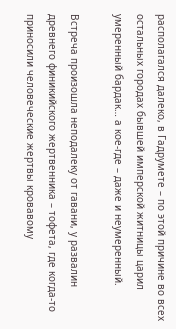располагался далеко, в Гадрумете – по этой причине во всех остальных городах бывшей имперской житницы царил умеренный бардак… а кое-где – даже и неумеренный.

Встреча произошла неподалеку от гавани, у развалин древнего финикийского жертвенника – тофета, где когда-то приносили человеческие жертвы кровавому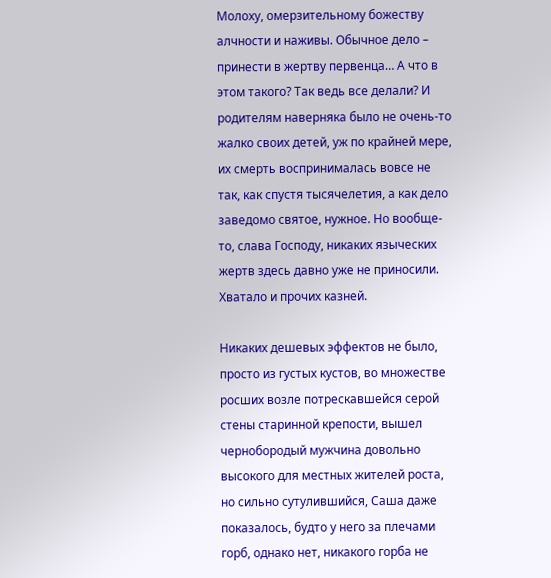Молоху, омерзительному божеству алчности и наживы. Обычное дело – принести в жертву первенца… А что в этом такого? Так ведь все делали? И родителям наверняка было не очень-то жалко своих детей, уж по крайней мере, их смерть воспринималась вовсе не так, как спустя тысячелетия, а как дело заведомо святое, нужное. Но вообще-то, слава Господу, никаких языческих жертв здесь давно уже не приносили. Хватало и прочих казней.

Никаких дешевых эффектов не было, просто из густых кустов, во множестве росших возле потрескавшейся серой стены старинной крепости, вышел чернобородый мужчина довольно высокого для местных жителей роста, но сильно сутулившийся, Саша даже показалось, будто у него за плечами горб, однако нет, никакого горба не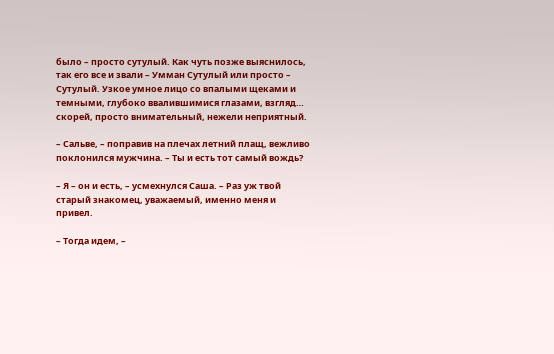было – просто сутулый. Как чуть позже выяснилось, так его все и звали – Умман Сутулый или просто – Сутулый. Узкое умное лицо со впалыми щеками и темными, глубоко ввалившимися глазами, взгляд… скорей, просто внимательный, нежели неприятный.

– Сальве, – поправив на плечах летний плащ, вежливо поклонился мужчина. – Ты и есть тот самый вождь?

– Я – он и есть, – усмехнулся Саша. – Раз уж твой старый знакомец, уважаемый, именно меня и привел.

– Тогда идем, –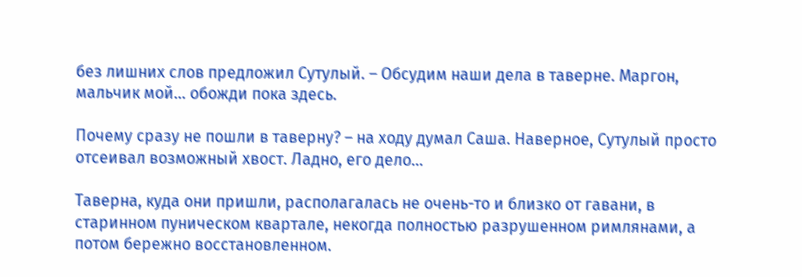без лишних слов предложил Сутулый. – Обсудим наши дела в таверне. Маргон, мальчик мой… обожди пока здесь.

Почему сразу не пошли в таверну? – на ходу думал Саша. Наверное, Сутулый просто отсеивал возможный хвост. Ладно, его дело…

Таверна, куда они пришли, располагалась не очень-то и близко от гавани, в старинном пуническом квартале, некогда полностью разрушенном римлянами, а потом бережно восстановленном.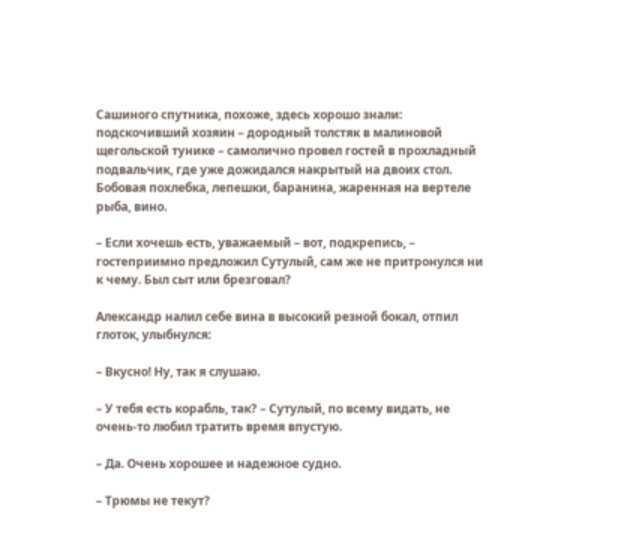Сашиного спутника, похоже, здесь хорошо знали: подскочивший хозяин – дородный толстяк в малиновой щегольской тунике – самолично провел гостей в прохладный подвальчик, где уже дожидался накрытый на двоих стол. Бобовая похлебка, лепешки, баранина, жаренная на вертеле рыба, вино.

– Если хочешь есть, уважаемый – вот, подкрепись, – гостеприимно предложил Сутулый, сам же не притронулся ни к чему. Был сыт или брезговал?

Александр налил себе вина в высокий резной бокал, отпил глоток, улыбнулся:

– Вкусно! Ну, так я слушаю.

– У тебя есть корабль, так? – Сутулый, по всему видать, не очень-то любил тратить время впустую.

– Да. Очень хорошее и надежное судно.

– Трюмы не текут?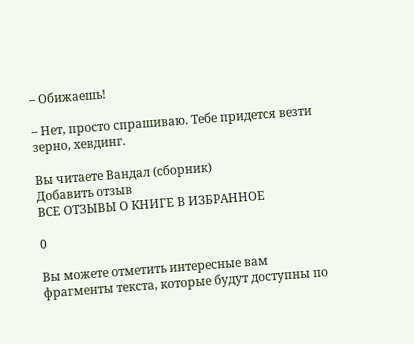– Обижаешь!

– Нет, просто спрашиваю. Тебе придется везти зерно, хевдинг.

Вы читаете Вандал (сборник)
Добавить отзыв
ВСЕ ОТЗЫВЫ О КНИГЕ В ИЗБРАННОЕ

0

Вы можете отметить интересные вам фрагменты текста, которые будут доступны по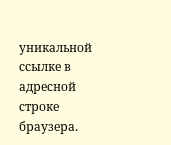уникальной ссылке в адресной строке браузера.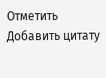Отметить Добавить цитату